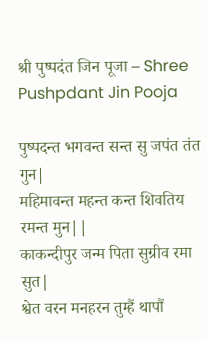श्री पुष्पदंत जिन पूजा – Shree Pushpdant Jin Pooja

पुष्पदन्त भगवन्त सन्त सु जपंत तंत गुन|
महिमावन्त महन्त कन्त शिवतिय रमन्त मुन||
काकन्दीपुर जन्म पिता सुग्रीव रमा सुत|
श्वेत वरन मनहरन तुम्हैं थापौं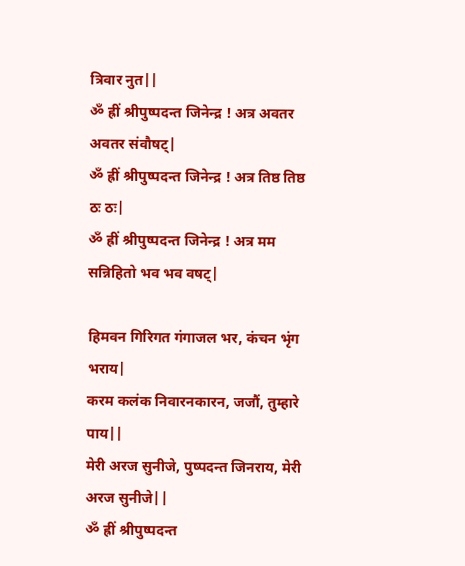त्रिवार नुत||
ॐ ह्रीं श्रीपुष्पदन्त जिनेन्द्र ! अत्र अवतर अवतर संवौषट्|
ॐ ह्रीं श्रीपुष्पदन्त जिनेन्द्र ! अत्र तिष्ठ तिष्ठ ठः ठः|
ॐ ह्रीं श्रीपुष्पदन्त जिनेन्द्र ! अत्र मम सन्निहितो भव भव वषट्|

हिमवन गिरिगत गंगाजल भर, कंचन भृंग भराय|
करम कलंक निवारनकारन, जजौं, तुम्हारे पाय||
मेरी अरज सुनीजे, पुष्पदन्त जिनराय, मेरी अरज सुनीजे||
ॐ ह्रीं श्रीपुष्पदन्त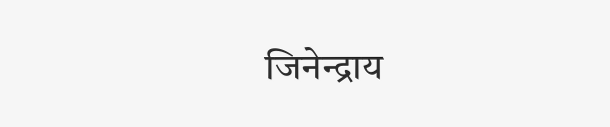जिनेन्द्राय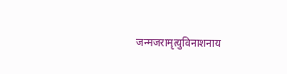जन्मजरामृत्युविनाशनाय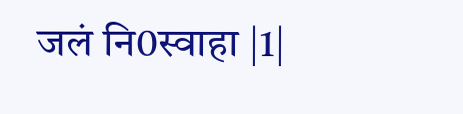जलं नि0स्वाहा |1|